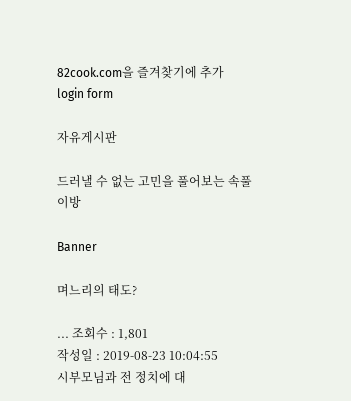82cook.com을 즐겨찾기에 추가
login form

자유게시판

드러낼 수 없는 고민을 풀어보는 속풀이방

Banner

며느리의 태도?

... 조회수 : 1,801
작성일 : 2019-08-23 10:04:55
시부모님과 전 정치에 대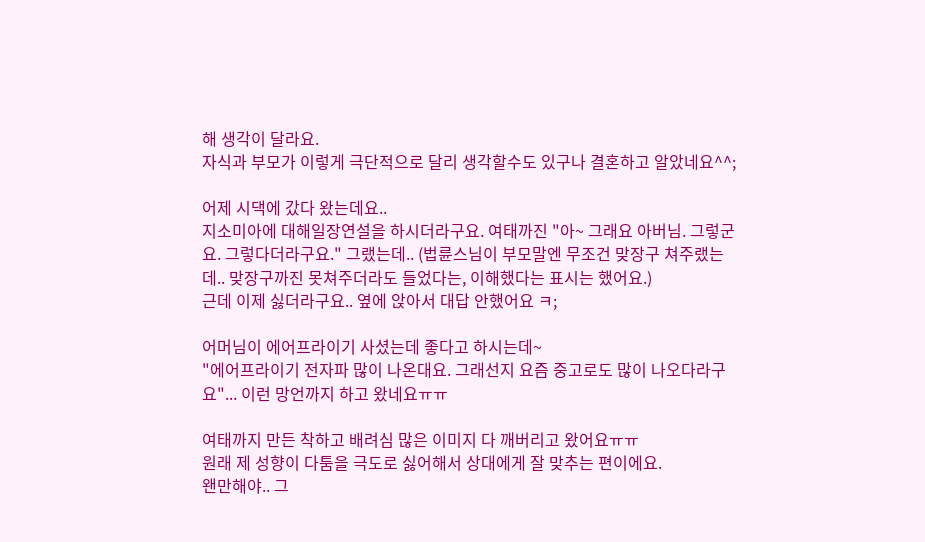해 생각이 달라요.
자식과 부모가 이렇게 극단적으로 달리 생각할수도 있구나 결혼하고 알았네요^^;

어제 시댁에 갔다 왔는데요..
지소미아에 대해일장연설을 하시더라구요. 여태까진 "아~ 그래요 아버님. 그렇군요. 그렇다더라구요." 그랬는데.. (법륜스님이 부모말엔 무조건 맞장구 쳐주랬는데.. 맞장구까진 못쳐주더라도 들었다는, 이해했다는 표시는 했어요.)
근데 이제 싫더라구요.. 옆에 앉아서 대답 안했어요 ㅋ;

어머님이 에어프라이기 사셨는데 좋다고 하시는데~
"에어프라이기 전자파 많이 나온대요. 그래선지 요즘 중고로도 많이 나오다라구요"... 이런 망언까지 하고 왔네요ㅠㅠ

여태까지 만든 착하고 배려심 많은 이미지 다 깨버리고 왔어요ㅠㅠ
원래 제 성향이 다툼을 극도로 싫어해서 상대에게 잘 맞추는 편이에요.
왠만해야.. 그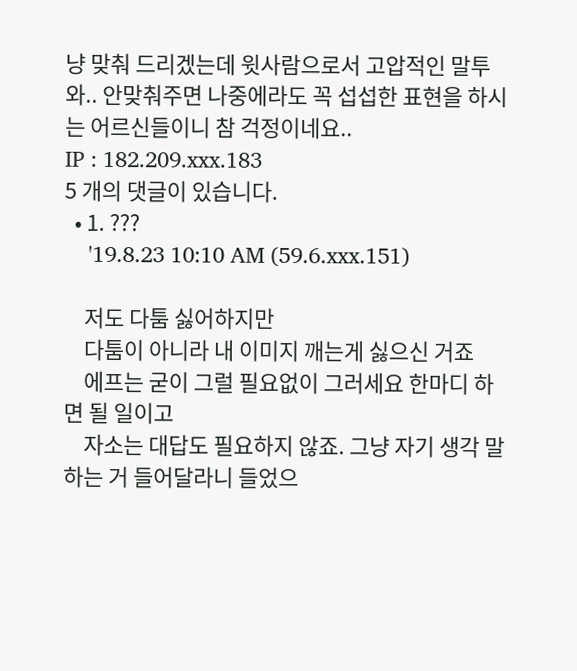냥 맞춰 드리겠는데 윗사람으로서 고압적인 말투와.. 안맞춰주면 나중에라도 꼭 섭섭한 표현을 하시는 어르신들이니 참 걱정이네요..
IP : 182.209.xxx.183
5 개의 댓글이 있습니다.
  • 1. ???
    '19.8.23 10:10 AM (59.6.xxx.151)

    저도 다툼 싫어하지만
    다툼이 아니라 내 이미지 깨는게 싫으신 거죠
    에프는 굳이 그럴 필요없이 그러세요 한마디 하면 될 일이고
    자소는 대답도 필요하지 않죠. 그냥 자기 생각 말하는 거 들어달라니 들었으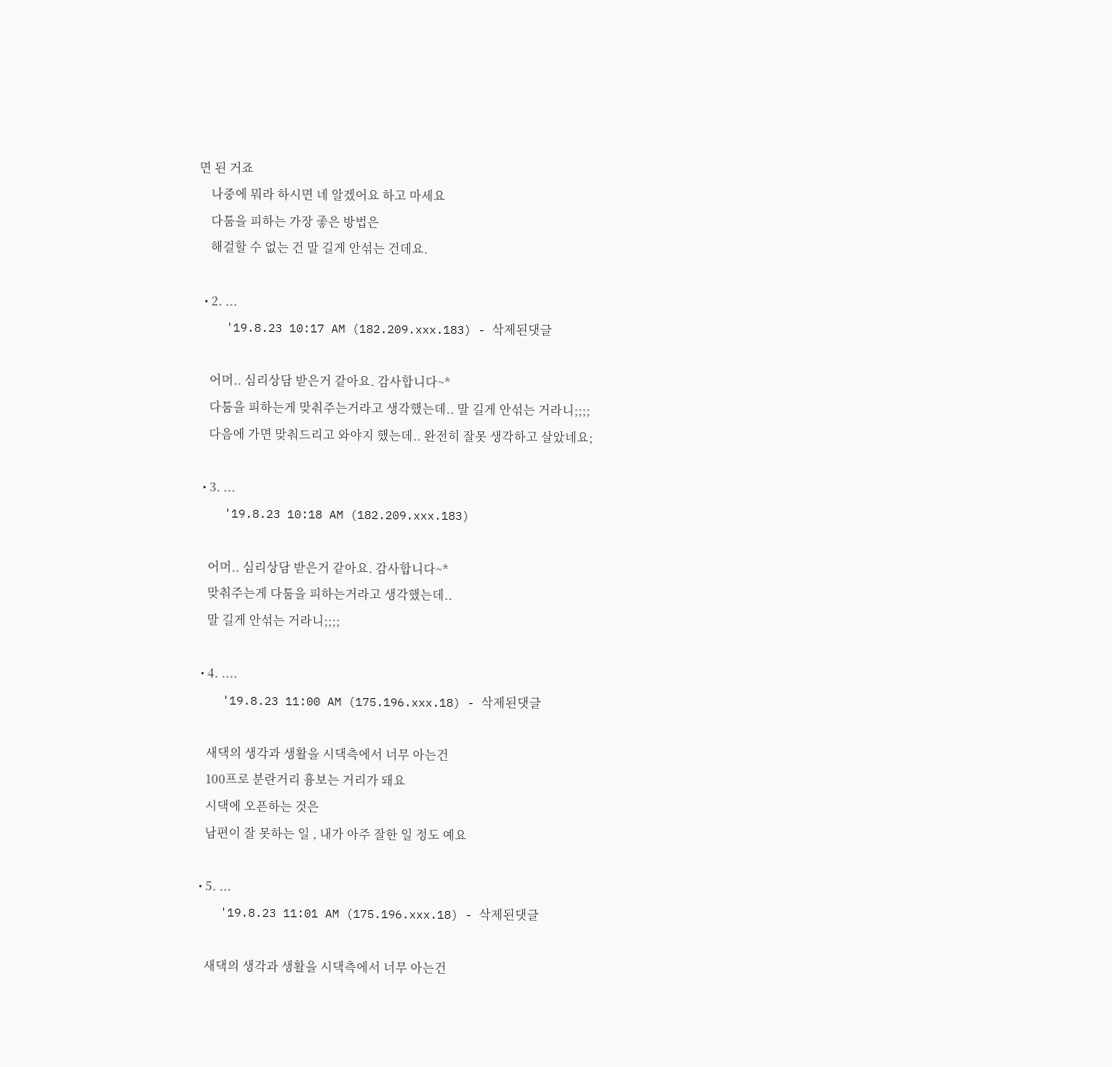면 된 거죠
    나중에 뭐라 하시면 네 알겠어요 하고 마세요
    다툼을 피하는 가장 좋은 방법은
    해걸할 수 없는 건 말 길게 안섞는 건데요.

  • 2. ...
    '19.8.23 10:17 AM (182.209.xxx.183) - 삭제된댓글

    어머.. 심리상담 받은거 같아요. 감사합니다~*
    다툼을 피하는게 맞춰주는거라고 생각했는데.. 말 길게 안섞는 거라니;;;;
    다음에 가면 맞춰드리고 와야지 했는데.. 완전히 잘못 생각하고 살았네요;

  • 3. ...
    '19.8.23 10:18 AM (182.209.xxx.183)

    어머.. 심리상담 받은거 같아요. 감사합니다~*
    맞춰주는게 다툼을 피하는거라고 생각했는데..
    말 길게 안섞는 거라니;;;;

  • 4. ....
    '19.8.23 11:00 AM (175.196.xxx.18) - 삭제된댓글

    새댁의 생각과 생활을 시댁측에서 너무 아는건
    100프로 분란거리 흉보는 거리가 돼요
    시댁에 오픈하는 것은
    남편이 잘 못하는 일 , 내가 아주 잘한 일 정도 예요

  • 5. ...
    '19.8.23 11:01 AM (175.196.xxx.18) - 삭제된댓글

    새댁의 생각과 생활을 시댁측에서 너무 아는건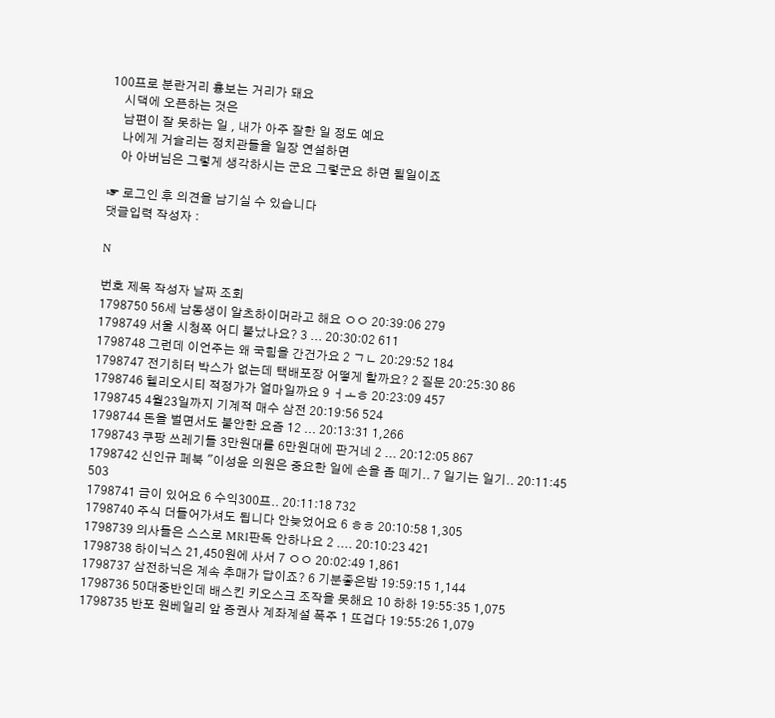100프로 분란거리 흉보는 거리가 돼요
    시댁에 오픈하는 것은
    남편이 잘 못하는 일 , 내가 아주 잘한 일 정도 예요
    나에게 거슬리는 정치관들을 일장 연설하면
    아 아버님은 그렇게 생각하시는 군요 그렇군요 하면 될일이죠

☞ 로그인 후 의견을 남기실 수 있습니다
댓글입력 작성자 :

N

번호 제목 작성자 날짜 조회
1798750 56세 남동생이 알츠하이머라고 해요 ㅇㅇ 20:39:06 279
1798749 서울 시청쪽 어디 불났나요? 3 ... 20:30:02 611
1798748 그런데 이언주는 왜 국힘을 간건가요 2 ㄱㄴ 20:29:52 184
1798747 전기히터 박스가 없는데 택배포장 어떻게 할까요? 2 질문 20:25:30 86
1798746 헬리오시티 적정가가 얼마일까요 9 ㅓㅗㅎ 20:23:09 457
1798745 4월23일까지 기계적 매수 삼전 20:19:56 524
1798744 돈을 벌면서도 불안한 요즘 12 ... 20:13:31 1,266
1798743 쿠팡 쓰레기들 3만원대를 6만원대에 판거네 2 ... 20:12:05 867
1798742 신인규 페북 "이성윤 의원은 중요한 일에 손을 좀 떼기.. 7 일기는 일기.. 20:11:45 503
1798741 금이 있어요 6 수익300프.. 20:11:18 732
1798740 주식 더들어가셔도 됩니다 안늦었어요 6 ㅎㅎ 20:10:58 1,305
1798739 의사들은 스스로 MRI판독 안하나요 2 .... 20:10:23 421
1798738 하이닉스 21,450원에 사서 7 ㅇㅇ 20:02:49 1,861
1798737 삼전하닉은 계속 추매가 답이죠? 6 기분좋은밤 19:59:15 1,144
1798736 50대중반인데 배스킨 키오스크 조작을 못해요 10 하하 19:55:35 1,075
1798735 반포 원베일리 앞 증권사 계좌계설 폭주 1 뜨겁다 19:55:26 1,079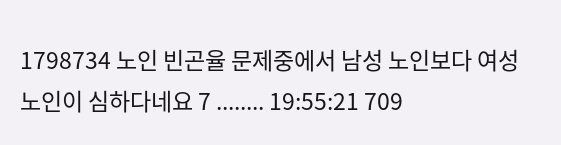1798734 노인 빈곤율 문제중에서 남성 노인보다 여성 노인이 심하다네요 7 ........ 19:55:21 709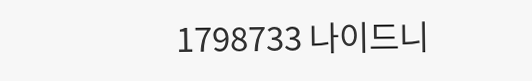1798733 나이드니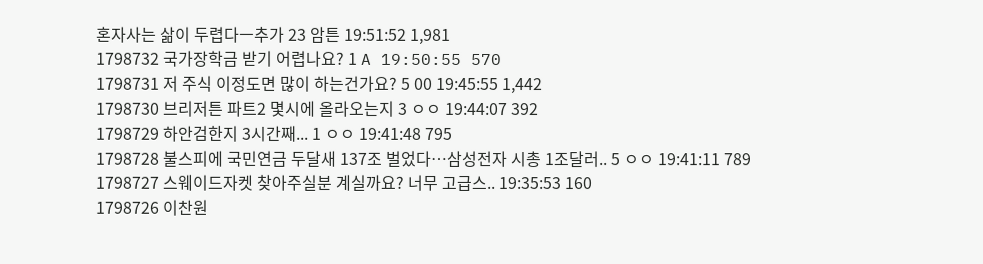혼자사는 삶이 두렵다ㅡ추가 23 암튼 19:51:52 1,981
1798732 국가장학금 받기 어렵나요? 1 A 19:50:55 570
1798731 저 주식 이정도면 많이 하는건가요? 5 00 19:45:55 1,442
1798730 브리저튼 파트2 몇시에 올라오는지 3 ㅇㅇ 19:44:07 392
1798729 하안검한지 3시간째... 1 ㅇㅇ 19:41:48 795
1798728 불스피에 국민연금 두달새 137조 벌었다…삼성전자 시총 1조달러.. 5 ㅇㅇ 19:41:11 789
1798727 스웨이드자켓 찾아주실분 계실까요? 너무 고급스.. 19:35:53 160
1798726 이찬원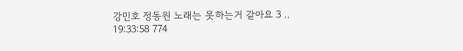강민호 정동원 노래는 못하는거 같아요 3 .. 19:33:58 774